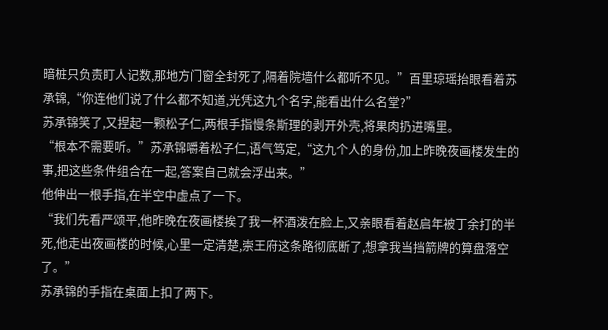暗桩只负责盯人记数,那地方门窗全封死了,隔着院墙什么都听不见。”百里琼瑶抬眼看着苏承锦,“你连他们说了什么都不知道,光凭这九个名字,能看出什么名堂?”
苏承锦笑了,又捏起一颗松子仁,两根手指慢条斯理的剥开外壳,将果肉扔进嘴里。
“根本不需要听。”苏承锦嚼着松子仁,语气笃定,“这九个人的身份,加上昨晚夜画楼发生的事,把这些条件组合在一起,答案自己就会浮出来。”
他伸出一根手指,在半空中虚点了一下。
“我们先看严颂平,他昨晚在夜画楼挨了我一杯酒泼在脸上,又亲眼看着赵启年被丁余打的半死,他走出夜画楼的时候,心里一定清楚,崇王府这条路彻底断了,想拿我当挡箭牌的算盘落空了。”
苏承锦的手指在桌面上扣了两下。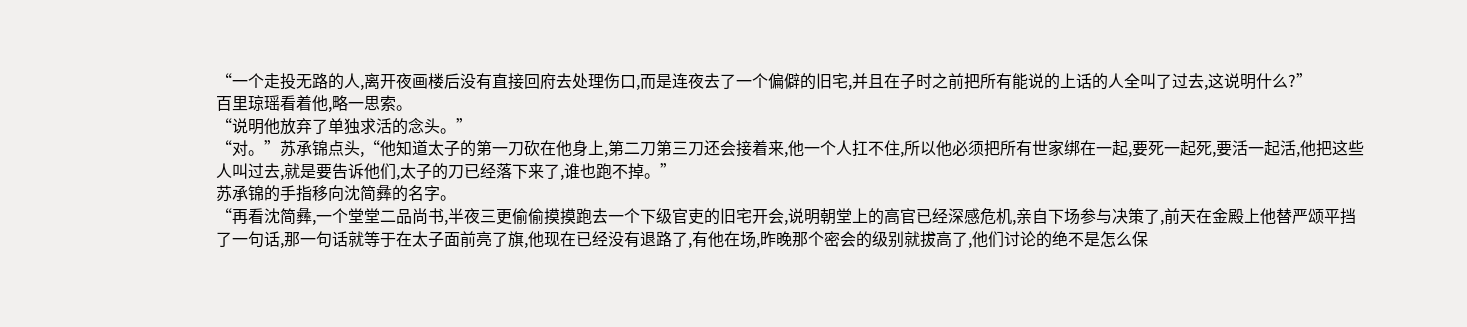“一个走投无路的人,离开夜画楼后没有直接回府去处理伤口,而是连夜去了一个偏僻的旧宅,并且在子时之前把所有能说的上话的人全叫了过去,这说明什么?”
百里琼瑶看着他,略一思索。
“说明他放弃了单独求活的念头。”
“对。”苏承锦点头,“他知道太子的第一刀砍在他身上,第二刀第三刀还会接着来,他一个人扛不住,所以他必须把所有世家绑在一起,要死一起死,要活一起活,他把这些人叫过去,就是要告诉他们,太子的刀已经落下来了,谁也跑不掉。”
苏承锦的手指移向沈简彝的名字。
“再看沈简彝,一个堂堂二品尚书,半夜三更偷偷摸摸跑去一个下级官吏的旧宅开会,说明朝堂上的高官已经深感危机,亲自下场参与决策了,前天在金殿上他替严颂平挡了一句话,那一句话就等于在太子面前亮了旗,他现在已经没有退路了,有他在场,昨晚那个密会的级别就拔高了,他们讨论的绝不是怎么保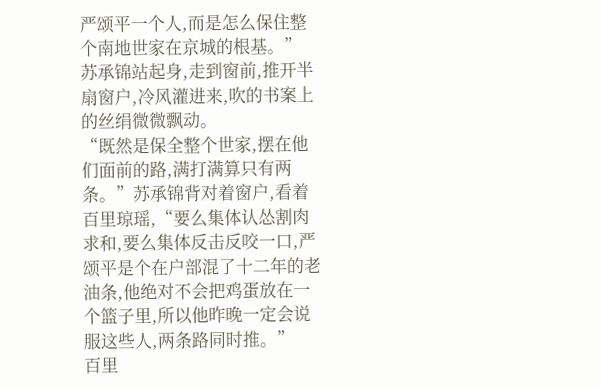严颂平一个人,而是怎么保住整个南地世家在京城的根基。”
苏承锦站起身,走到窗前,推开半扇窗户,冷风灌进来,吹的书案上的丝绢微微飘动。
“既然是保全整个世家,摆在他们面前的路,满打满算只有两条。”苏承锦背对着窗户,看着百里琼瑶,“要么集体认怂割肉求和,要么集体反击反咬一口,严颂平是个在户部混了十二年的老油条,他绝对不会把鸡蛋放在一个篮子里,所以他昨晚一定会说服这些人,两条路同时推。”
百里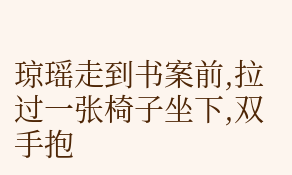琼瑶走到书案前,拉过一张椅子坐下,双手抱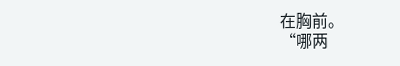在胸前。
“哪两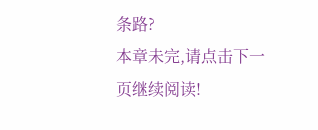条路?
本章未完,请点击下一页继续阅读!